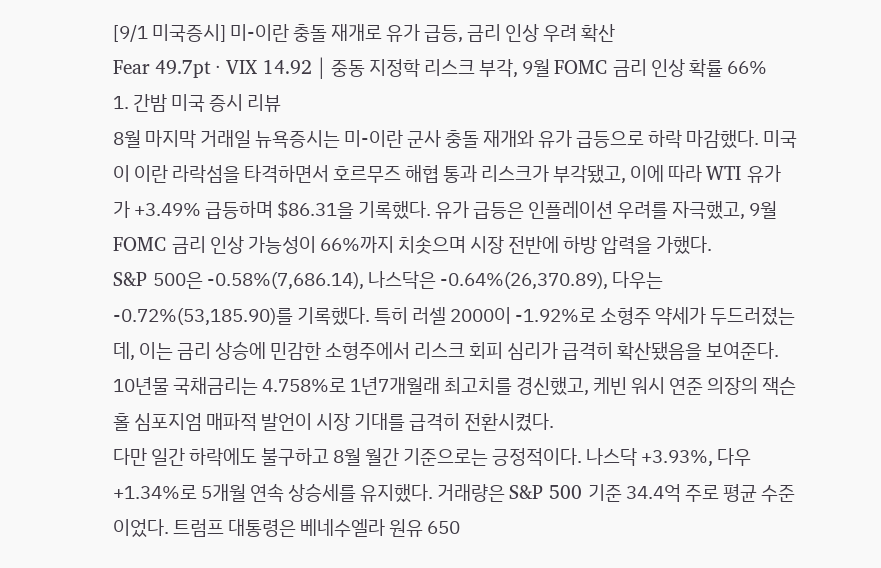[9/1 미국증시] 미-이란 충돌 재개로 유가 급등, 금리 인상 우려 확산
Fear 49.7pt · VIX 14.92 | 중동 지정학 리스크 부각, 9월 FOMC 금리 인상 확률 66%
1. 간밤 미국 증시 리뷰
8월 마지막 거래일 뉴욕증시는 미-이란 군사 충돌 재개와 유가 급등으로 하락 마감했다. 미국이 이란 라락섬을 타격하면서 호르무즈 해협 통과 리스크가 부각됐고, 이에 따라 WTI 유가가 +3.49% 급등하며 $86.31을 기록했다. 유가 급등은 인플레이션 우려를 자극했고, 9월 FOMC 금리 인상 가능성이 66%까지 치솟으며 시장 전반에 하방 압력을 가했다.
S&P 500은 -0.58%(7,686.14), 나스닥은 -0.64%(26,370.89), 다우는 -0.72%(53,185.90)를 기록했다. 특히 러셀 2000이 -1.92%로 소형주 약세가 두드러졌는데, 이는 금리 상승에 민감한 소형주에서 리스크 회피 심리가 급격히 확산됐음을 보여준다. 10년물 국채금리는 4.758%로 1년7개월래 최고치를 경신했고, 케빈 워시 연준 의장의 잭슨홀 심포지엄 매파적 발언이 시장 기대를 급격히 전환시켰다.
다만 일간 하락에도 불구하고 8월 월간 기준으로는 긍정적이다. 나스닥 +3.93%, 다우 +1.34%로 5개월 연속 상승세를 유지했다. 거래량은 S&P 500 기준 34.4억 주로 평균 수준이었다. 트럼프 대통령은 베네수엘라 원유 650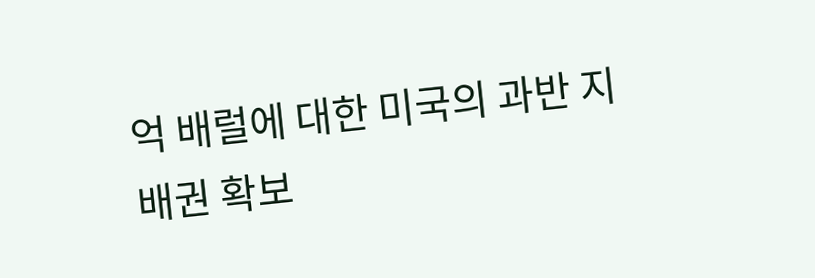억 배럴에 대한 미국의 과반 지배권 확보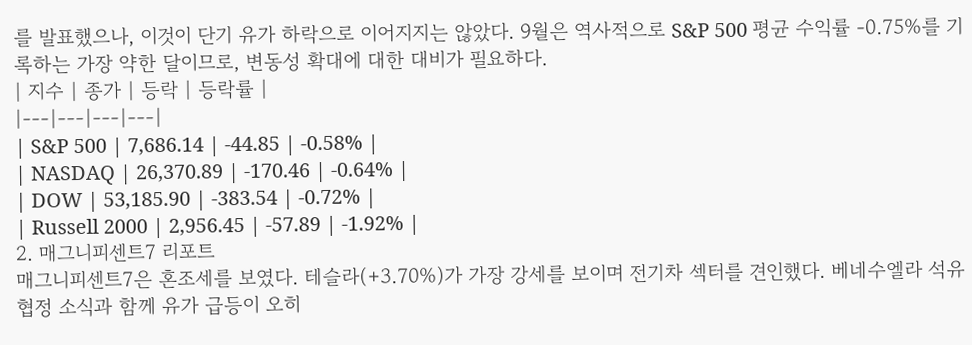를 발표했으나, 이것이 단기 유가 하락으로 이어지지는 않았다. 9월은 역사적으로 S&P 500 평균 수익률 -0.75%를 기록하는 가장 약한 달이므로, 변동성 확대에 대한 대비가 필요하다.
| 지수 | 종가 | 등락 | 등락률 |
|---|---|---|---|
| S&P 500 | 7,686.14 | -44.85 | -0.58% |
| NASDAQ | 26,370.89 | -170.46 | -0.64% |
| DOW | 53,185.90 | -383.54 | -0.72% |
| Russell 2000 | 2,956.45 | -57.89 | -1.92% |
2. 매그니피센트7 리포트
매그니피센트7은 혼조세를 보였다. 테슬라(+3.70%)가 가장 강세를 보이며 전기차 섹터를 견인했다. 베네수엘라 석유 협정 소식과 함께 유가 급등이 오히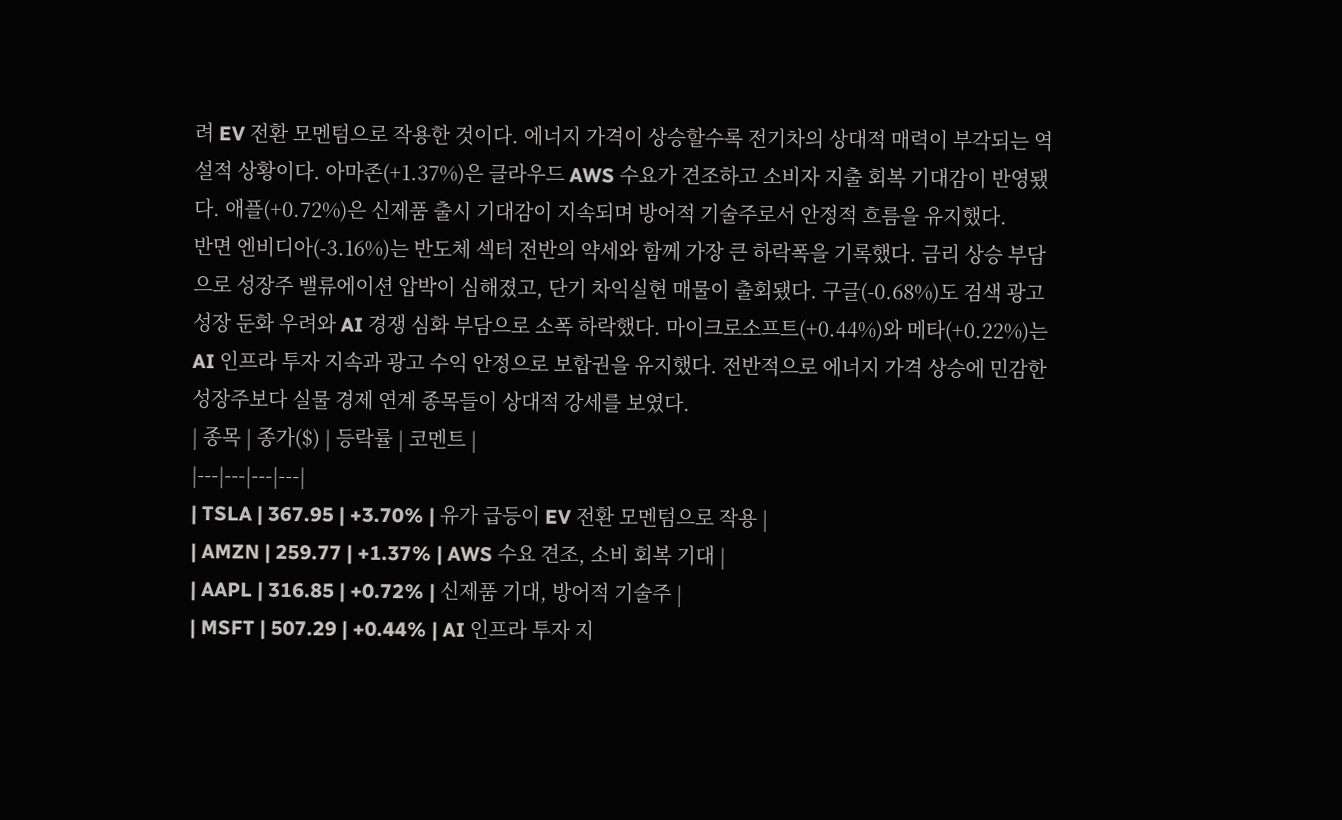려 EV 전환 모멘텀으로 작용한 것이다. 에너지 가격이 상승할수록 전기차의 상대적 매력이 부각되는 역설적 상황이다. 아마존(+1.37%)은 클라우드 AWS 수요가 견조하고 소비자 지출 회복 기대감이 반영됐다. 애플(+0.72%)은 신제품 출시 기대감이 지속되며 방어적 기술주로서 안정적 흐름을 유지했다.
반면 엔비디아(-3.16%)는 반도체 섹터 전반의 약세와 함께 가장 큰 하락폭을 기록했다. 금리 상승 부담으로 성장주 밸류에이션 압박이 심해졌고, 단기 차익실현 매물이 출회됐다. 구글(-0.68%)도 검색 광고 성장 둔화 우려와 AI 경쟁 심화 부담으로 소폭 하락했다. 마이크로소프트(+0.44%)와 메타(+0.22%)는 AI 인프라 투자 지속과 광고 수익 안정으로 보합권을 유지했다. 전반적으로 에너지 가격 상승에 민감한 성장주보다 실물 경제 연계 종목들이 상대적 강세를 보였다.
| 종목 | 종가($) | 등락률 | 코멘트 |
|---|---|---|---|
| TSLA | 367.95 | +3.70% | 유가 급등이 EV 전환 모멘텀으로 작용 |
| AMZN | 259.77 | +1.37% | AWS 수요 견조, 소비 회복 기대 |
| AAPL | 316.85 | +0.72% | 신제품 기대, 방어적 기술주 |
| MSFT | 507.29 | +0.44% | AI 인프라 투자 지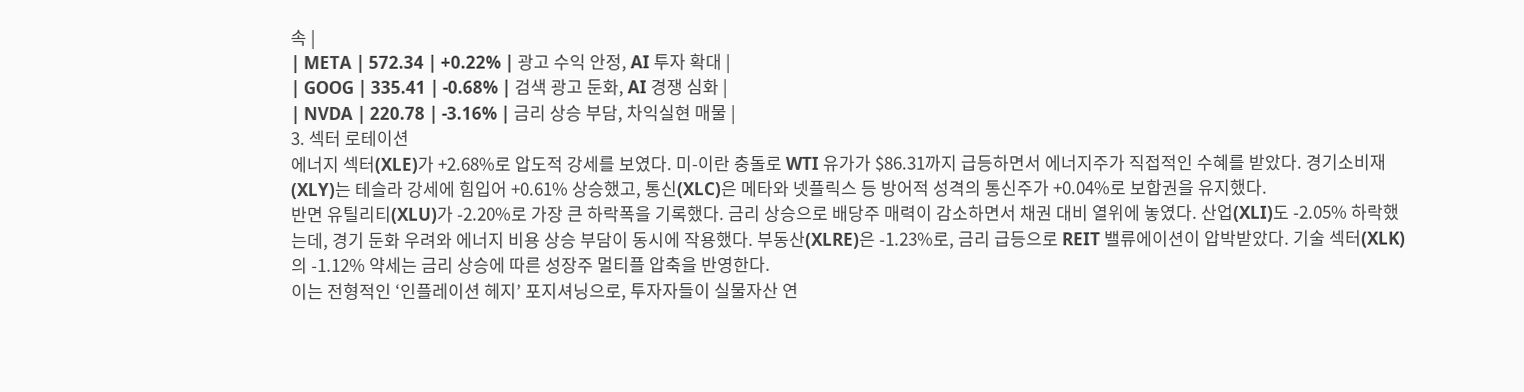속 |
| META | 572.34 | +0.22% | 광고 수익 안정, AI 투자 확대 |
| GOOG | 335.41 | -0.68% | 검색 광고 둔화, AI 경쟁 심화 |
| NVDA | 220.78 | -3.16% | 금리 상승 부담, 차익실현 매물 |
3. 섹터 로테이션
에너지 섹터(XLE)가 +2.68%로 압도적 강세를 보였다. 미-이란 충돌로 WTI 유가가 $86.31까지 급등하면서 에너지주가 직접적인 수혜를 받았다. 경기소비재(XLY)는 테슬라 강세에 힘입어 +0.61% 상승했고, 통신(XLC)은 메타와 넷플릭스 등 방어적 성격의 통신주가 +0.04%로 보합권을 유지했다.
반면 유틸리티(XLU)가 -2.20%로 가장 큰 하락폭을 기록했다. 금리 상승으로 배당주 매력이 감소하면서 채권 대비 열위에 놓였다. 산업(XLI)도 -2.05% 하락했는데, 경기 둔화 우려와 에너지 비용 상승 부담이 동시에 작용했다. 부동산(XLRE)은 -1.23%로, 금리 급등으로 REIT 밸류에이션이 압박받았다. 기술 섹터(XLK)의 -1.12% 약세는 금리 상승에 따른 성장주 멀티플 압축을 반영한다.
이는 전형적인 ‘인플레이션 헤지’ 포지셔닝으로, 투자자들이 실물자산 연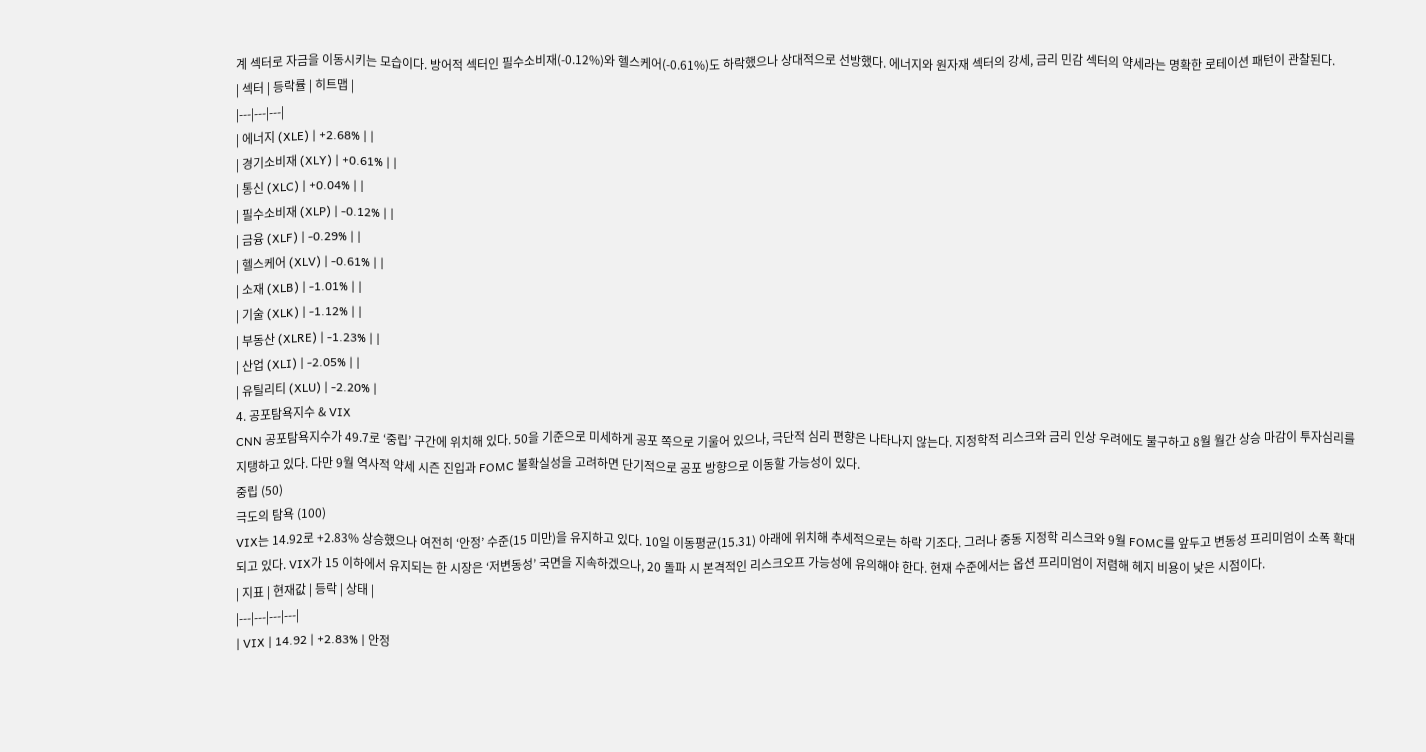계 섹터로 자금을 이동시키는 모습이다. 방어적 섹터인 필수소비재(-0.12%)와 헬스케어(-0.61%)도 하락했으나 상대적으로 선방했다. 에너지와 원자재 섹터의 강세, 금리 민감 섹터의 약세라는 명확한 로테이션 패턴이 관찰된다.
| 섹터 | 등락률 | 히트맵 |
|---|---|---|
| 에너지 (XLE) | +2.68% | |
| 경기소비재 (XLY) | +0.61% | |
| 통신 (XLC) | +0.04% | |
| 필수소비재 (XLP) | -0.12% | |
| 금융 (XLF) | -0.29% | |
| 헬스케어 (XLV) | -0.61% | |
| 소재 (XLB) | -1.01% | |
| 기술 (XLK) | -1.12% | |
| 부동산 (XLRE) | -1.23% | |
| 산업 (XLI) | -2.05% | |
| 유틸리티 (XLU) | -2.20% |
4. 공포탐욕지수 & VIX
CNN 공포탐욕지수가 49.7로 ‘중립’ 구간에 위치해 있다. 50을 기준으로 미세하게 공포 쪽으로 기울어 있으나, 극단적 심리 편향은 나타나지 않는다. 지정학적 리스크와 금리 인상 우려에도 불구하고 8월 월간 상승 마감이 투자심리를 지탱하고 있다. 다만 9월 역사적 약세 시즌 진입과 FOMC 불확실성을 고려하면 단기적으로 공포 방향으로 이동할 가능성이 있다.
중립 (50)
극도의 탐욕 (100)
VIX는 14.92로 +2.83% 상승했으나 여전히 ‘안정’ 수준(15 미만)을 유지하고 있다. 10일 이동평균(15.31) 아래에 위치해 추세적으로는 하락 기조다. 그러나 중동 지정학 리스크와 9월 FOMC를 앞두고 변동성 프리미엄이 소폭 확대되고 있다. VIX가 15 이하에서 유지되는 한 시장은 ‘저변동성’ 국면을 지속하겠으나, 20 돌파 시 본격적인 리스크오프 가능성에 유의해야 한다. 현재 수준에서는 옵션 프리미엄이 저렴해 헤지 비용이 낮은 시점이다.
| 지표 | 현재값 | 등락 | 상태 |
|---|---|---|---|
| VIX | 14.92 | +2.83% | 안정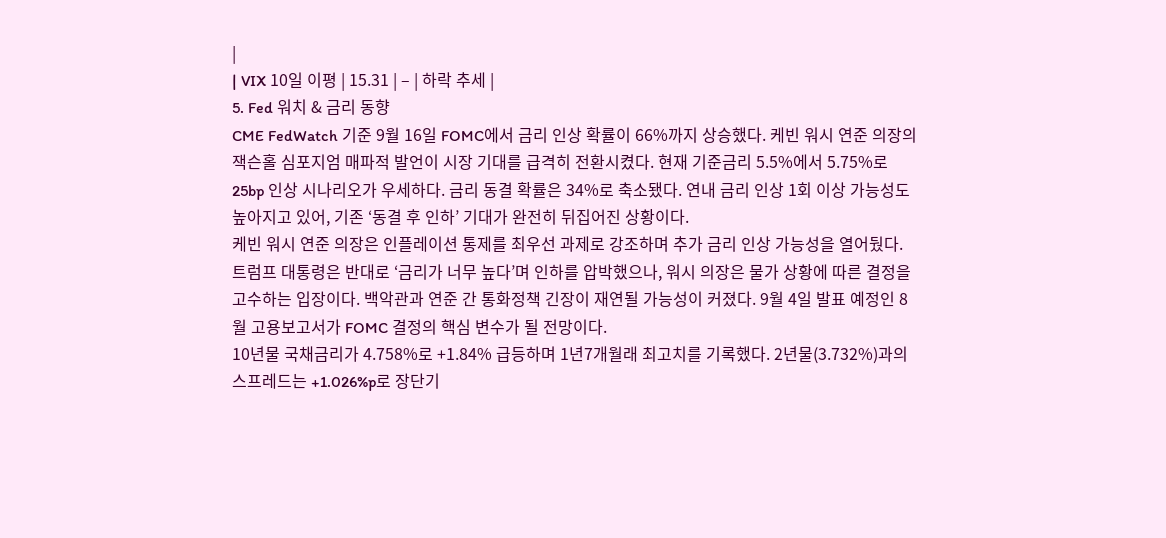|
| VIX 10일 이평 | 15.31 | – | 하락 추세 |
5. Fed 워치 & 금리 동향
CME FedWatch 기준 9월 16일 FOMC에서 금리 인상 확률이 66%까지 상승했다. 케빈 워시 연준 의장의 잭슨홀 심포지엄 매파적 발언이 시장 기대를 급격히 전환시켰다. 현재 기준금리 5.5%에서 5.75%로 25bp 인상 시나리오가 우세하다. 금리 동결 확률은 34%로 축소됐다. 연내 금리 인상 1회 이상 가능성도 높아지고 있어, 기존 ‘동결 후 인하’ 기대가 완전히 뒤집어진 상황이다.
케빈 워시 연준 의장은 인플레이션 통제를 최우선 과제로 강조하며 추가 금리 인상 가능성을 열어뒀다. 트럼프 대통령은 반대로 ‘금리가 너무 높다’며 인하를 압박했으나, 워시 의장은 물가 상황에 따른 결정을 고수하는 입장이다. 백악관과 연준 간 통화정책 긴장이 재연될 가능성이 커졌다. 9월 4일 발표 예정인 8월 고용보고서가 FOMC 결정의 핵심 변수가 될 전망이다.
10년물 국채금리가 4.758%로 +1.84% 급등하며 1년7개월래 최고치를 기록했다. 2년물(3.732%)과의 스프레드는 +1.026%p로 장단기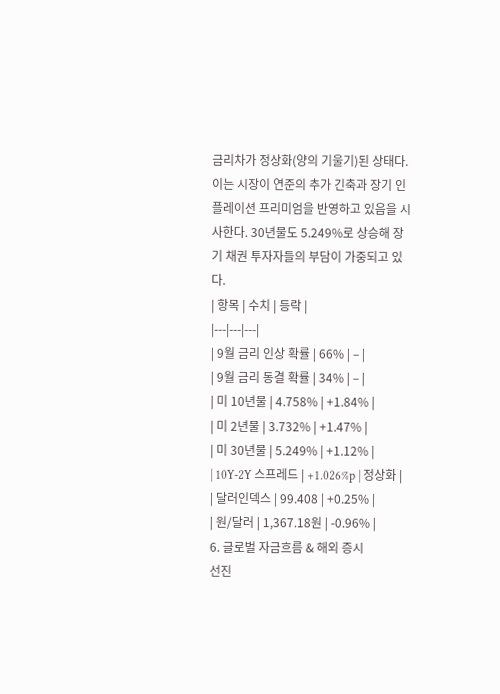금리차가 정상화(양의 기울기)된 상태다. 이는 시장이 연준의 추가 긴축과 장기 인플레이션 프리미엄을 반영하고 있음을 시사한다. 30년물도 5.249%로 상승해 장기 채권 투자자들의 부담이 가중되고 있다.
| 항목 | 수치 | 등락 |
|---|---|---|
| 9월 금리 인상 확률 | 66% | – |
| 9월 금리 동결 확률 | 34% | – |
| 미 10년물 | 4.758% | +1.84% |
| 미 2년물 | 3.732% | +1.47% |
| 미 30년물 | 5.249% | +1.12% |
| 10Y-2Y 스프레드 | +1.026%p | 정상화 |
| 달러인덱스 | 99.408 | +0.25% |
| 원/달러 | 1,367.18원 | -0.96% |
6. 글로벌 자금흐름 & 해외 증시
선진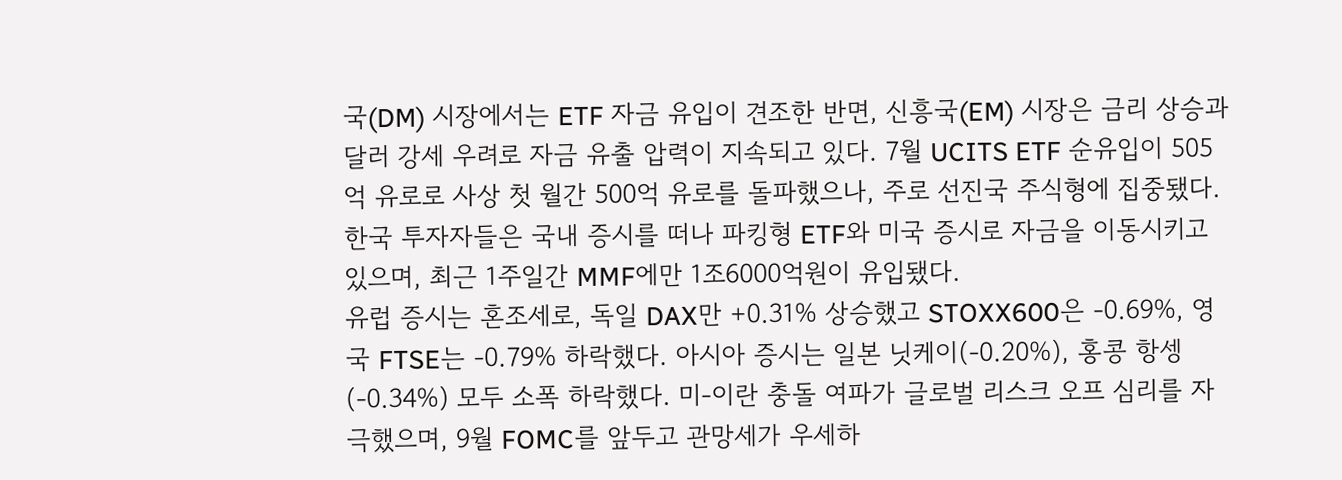국(DM) 시장에서는 ETF 자금 유입이 견조한 반면, 신흥국(EM) 시장은 금리 상승과 달러 강세 우려로 자금 유출 압력이 지속되고 있다. 7월 UCITS ETF 순유입이 505억 유로로 사상 첫 월간 500억 유로를 돌파했으나, 주로 선진국 주식형에 집중됐다. 한국 투자자들은 국내 증시를 떠나 파킹형 ETF와 미국 증시로 자금을 이동시키고 있으며, 최근 1주일간 MMF에만 1조6000억원이 유입됐다.
유럽 증시는 혼조세로, 독일 DAX만 +0.31% 상승했고 STOXX600은 -0.69%, 영국 FTSE는 -0.79% 하락했다. 아시아 증시는 일본 닛케이(-0.20%), 홍콩 항셍(-0.34%) 모두 소폭 하락했다. 미-이란 충돌 여파가 글로벌 리스크 오프 심리를 자극했으며, 9월 FOMC를 앞두고 관망세가 우세하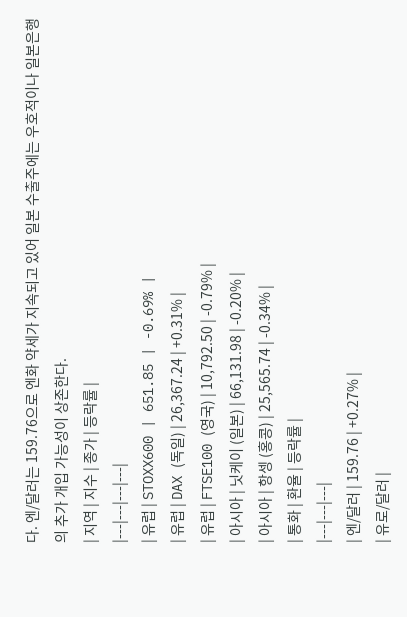다. 엔/달러는 159.76으로 엔화 약세가 지속되고 있어 일본 수출주에는 우호적이나 일본은행의 추가 개입 가능성이 상존한다.
| 지역 | 지수 | 종가 | 등락률 |
|---|---|---|---|
| 유럽 | STOXX600 | 651.85 | -0.69% |
| 유럽 | DAX (독일) | 26,367.24 | +0.31% |
| 유럽 | FTSE100 (영국) | 10,792.50 | -0.79% |
| 아시아 | 닛케이 (일본) | 66,131.98 | -0.20% |
| 아시아 | 항셍 (홍콩) | 25,565.74 | -0.34% |
| 통화 | 환율 | 등락률 |
|---|---|---|
| 엔/달러 | 159.76 | +0.27% |
| 유로/달러 |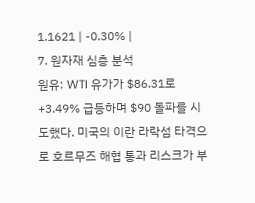1.1621 | -0.30% |
7. 원자재 심층 분석
원유: WTI 유가가 $86.31로 +3.49% 급등하며 $90 돌파를 시도했다. 미국의 이란 라락섬 타격으로 호르무즈 해협 통과 리스크가 부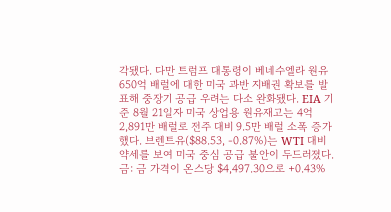각됐다. 다만 트럼프 대통령이 베네수엘라 원유 650억 배럴에 대한 미국 과반 지배권 확보를 발표해 중장기 공급 우려는 다소 완화됐다. EIA 기준 8월 21일자 미국 상업용 원유재고는 4억2,891만 배럴로 전주 대비 9.5만 배럴 소폭 증가했다. 브렌트유($88.53, -0.87%)는 WTI 대비 약세를 보여 미국 중심 공급 불안이 두드러졌다.
금: 금 가격이 온스당 $4,497.30으로 +0.43%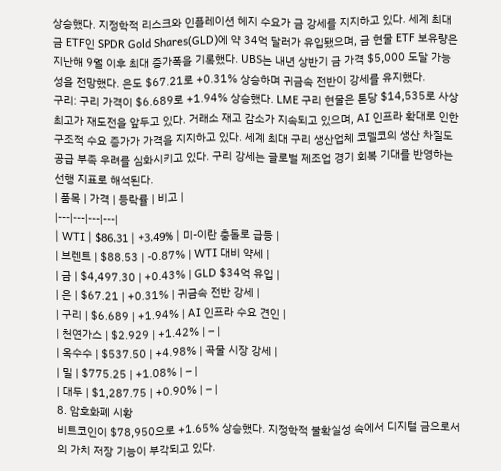상승했다. 지정학적 리스크와 인플레이션 헤지 수요가 금 강세를 지지하고 있다. 세계 최대 금 ETF인 SPDR Gold Shares(GLD)에 약 34억 달러가 유입됐으며, 금 현물 ETF 보유량은 지난해 9월 이후 최대 증가폭을 기록했다. UBS는 내년 상반기 금 가격 $5,000 도달 가능성을 전망했다. 은도 $67.21로 +0.31% 상승하며 귀금속 전반이 강세를 유지했다.
구리: 구리 가격이 $6.689로 +1.94% 상승했다. LME 구리 현물은 톤당 $14,535로 사상 최고가 재도전을 앞두고 있다. 거래소 재고 감소가 지속되고 있으며, AI 인프라 확대로 인한 구조적 수요 증가가 가격을 지지하고 있다. 세계 최대 구리 생산업체 코델코의 생산 차질도 공급 부족 우려를 심화시키고 있다. 구리 강세는 글로벌 제조업 경기 회복 기대를 반영하는 선행 지표로 해석된다.
| 품목 | 가격 | 등락률 | 비고 |
|---|---|---|---|
| WTI | $86.31 | +3.49% | 미-이란 충돌로 급등 |
| 브렌트 | $88.53 | -0.87% | WTI 대비 약세 |
| 금 | $4,497.30 | +0.43% | GLD $34억 유입 |
| 은 | $67.21 | +0.31% | 귀금속 전반 강세 |
| 구리 | $6.689 | +1.94% | AI 인프라 수요 견인 |
| 천연가스 | $2.929 | +1.42% | – |
| 옥수수 | $537.50 | +4.98% | 곡물 시장 강세 |
| 밀 | $775.25 | +1.08% | – |
| 대두 | $1,287.75 | +0.90% | – |
8. 암호화폐 시황
비트코인이 $78,950으로 +1.65% 상승했다. 지정학적 불확실성 속에서 디지털 금으로서의 가치 저장 기능이 부각되고 있다.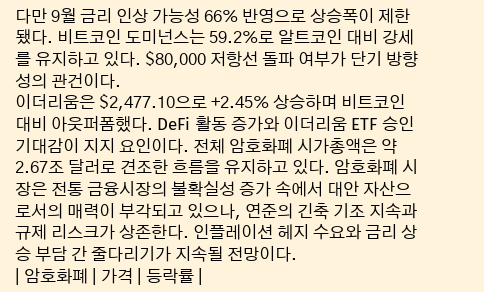다만 9월 금리 인상 가능성 66% 반영으로 상승폭이 제한됐다. 비트코인 도미넌스는 59.2%로 알트코인 대비 강세를 유지하고 있다. $80,000 저항선 돌파 여부가 단기 방향성의 관건이다.
이더리움은 $2,477.10으로 +2.45% 상승하며 비트코인 대비 아웃퍼폼했다. DeFi 활동 증가와 이더리움 ETF 승인 기대감이 지지 요인이다. 전체 암호화폐 시가총액은 약 2.67조 달러로 견조한 흐름을 유지하고 있다. 암호화폐 시장은 전통 금융시장의 불확실성 증가 속에서 대안 자산으로서의 매력이 부각되고 있으나, 연준의 긴축 기조 지속과 규제 리스크가 상존한다. 인플레이션 헤지 수요와 금리 상승 부담 간 줄다리기가 지속될 전망이다.
| 암호화폐 | 가격 | 등락률 |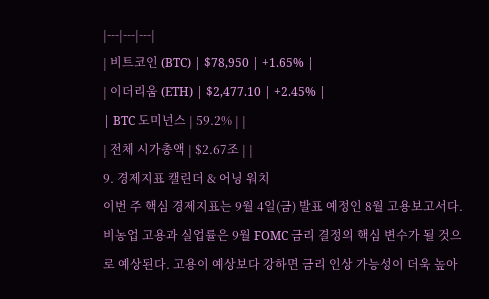|---|---|---|
| 비트코인 (BTC) | $78,950 | +1.65% |
| 이더리움 (ETH) | $2,477.10 | +2.45% |
| BTC 도미넌스 | 59.2% | |
| 전체 시가총액 | $2.67조 | |
9. 경제지표 캘린더 & 어닝 워치
이번 주 핵심 경제지표는 9월 4일(금) 발표 예정인 8월 고용보고서다. 비농업 고용과 실업률은 9월 FOMC 금리 결정의 핵심 변수가 될 것으로 예상된다. 고용이 예상보다 강하면 금리 인상 가능성이 더욱 높아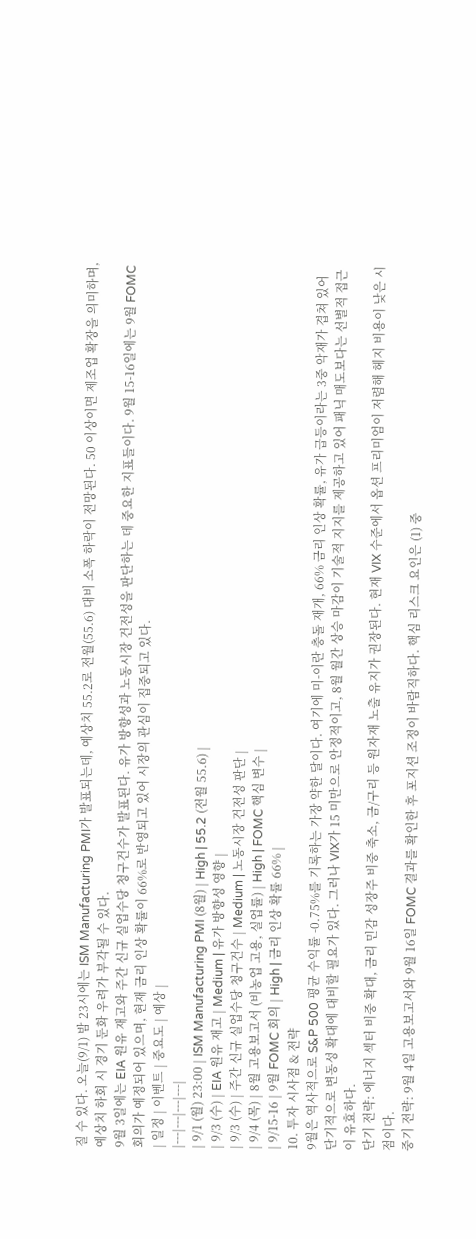질 수 있다. 오늘(9/1) 밤 23시에는 ISM Manufacturing PMI가 발표되는데, 예상치 55.2로 전월(55.6) 대비 소폭 하락이 전망된다. 50 이상이면 제조업 확장을 의미하며, 예상치 하회 시 경기 둔화 우려가 부각될 수 있다.
9월 3일에는 EIA 원유 재고와 주간 신규 실업수당 청구건수가 발표된다. 유가 방향성과 노동시장 건전성을 판단하는 데 중요한 지표들이다. 9월 15-16일에는 9월 FOMC 회의가 예정되어 있으며, 현재 금리 인상 확률이 66%로 반영되고 있어 시장의 관심이 집중되고 있다.
| 일정 | 이벤트 | 중요도 | 예상 |
|---|---|---|---|
| 9/1 (월) 23:00 | ISM Manufacturing PMI (8월) | High | 55.2 (전월 55.6) |
| 9/3 (수) | EIA 원유 재고 | Medium | 유가 방향성 영향 |
| 9/3 (수) | 주간 신규 실업수당 청구건수 | Medium | 노동시장 건전성 판단 |
| 9/4 (목) | 8월 고용보고서 (비농업 고용, 실업률) | High | FOMC 핵심 변수 |
| 9/15-16 | 9월 FOMC 회의 | High | 금리 인상 확률 66% |
10. 투자 시사점 & 전략
9월은 역사적으로 S&P 500 평균 수익률 -0.75%를 기록하는 가장 약한 달이다. 여기에 미-이란 충돌 재개, 66% 금리 인상 확률, 유가 급등이라는 3중 악재가 겹쳐 있어 단기적으로 변동성 확대에 대비할 필요가 있다. 그러나 VIX가 15 미만으로 안정적이고, 8월 월간 상승 마감이 기술적 지지를 제공하고 있어 패닉 매도보다는 선별적 접근이 유효하다.
단기 전략: 에너지 섹터 비중 확대, 금리 민감 성장주 비중 축소, 금/구리 등 원자재 노출 유지가 권장된다. 현재 VIX 수준에서 옵션 프리미엄이 저렴해 헤지 비용이 낮은 시점이다.
중기 전략: 9월 4일 고용보고서와 9월 16일 FOMC 결과를 확인한 후 포지션 조정이 바람직하다. 핵심 리스크 요인은 (1) 중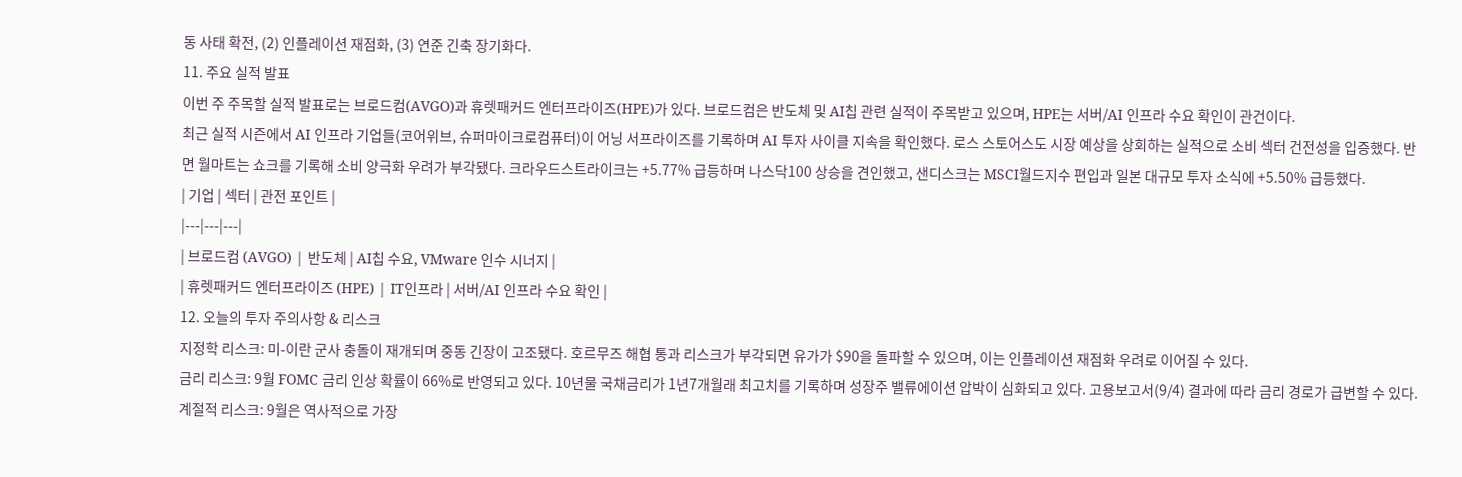동 사태 확전, (2) 인플레이션 재점화, (3) 연준 긴축 장기화다.
11. 주요 실적 발표
이번 주 주목할 실적 발표로는 브로드컴(AVGO)과 휴렛패커드 엔터프라이즈(HPE)가 있다. 브로드컴은 반도체 및 AI칩 관련 실적이 주목받고 있으며, HPE는 서버/AI 인프라 수요 확인이 관건이다.
최근 실적 시즌에서 AI 인프라 기업들(코어위브, 슈퍼마이크로컴퓨터)이 어닝 서프라이즈를 기록하며 AI 투자 사이클 지속을 확인했다. 로스 스토어스도 시장 예상을 상회하는 실적으로 소비 섹터 건전성을 입증했다. 반면 월마트는 쇼크를 기록해 소비 양극화 우려가 부각됐다. 크라우드스트라이크는 +5.77% 급등하며 나스닥100 상승을 견인했고, 샌디스크는 MSCI월드지수 편입과 일본 대규모 투자 소식에 +5.50% 급등했다.
| 기업 | 섹터 | 관전 포인트 |
|---|---|---|
| 브로드컴 (AVGO) | 반도체 | AI칩 수요, VMware 인수 시너지 |
| 휴렛패커드 엔터프라이즈 (HPE) | IT인프라 | 서버/AI 인프라 수요 확인 |
12. 오늘의 투자 주의사항 & 리스크
지정학 리스크: 미-이란 군사 충돌이 재개되며 중동 긴장이 고조됐다. 호르무즈 해협 통과 리스크가 부각되면 유가가 $90을 돌파할 수 있으며, 이는 인플레이션 재점화 우려로 이어질 수 있다.
금리 리스크: 9월 FOMC 금리 인상 확률이 66%로 반영되고 있다. 10년물 국채금리가 1년7개월래 최고치를 기록하며 성장주 밸류에이션 압박이 심화되고 있다. 고용보고서(9/4) 결과에 따라 금리 경로가 급변할 수 있다.
계절적 리스크: 9월은 역사적으로 가장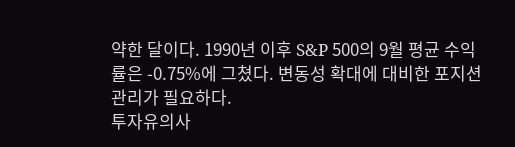약한 달이다. 1990년 이후 S&P 500의 9월 평균 수익률은 -0.75%에 그쳤다. 변동성 확대에 대비한 포지션 관리가 필요하다.
투자유의사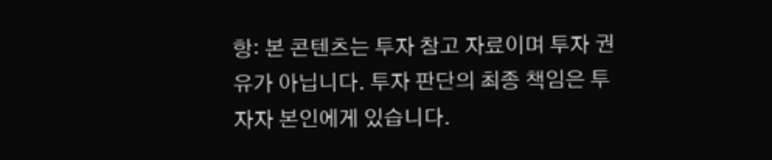항: 본 콘텐츠는 투자 참고 자료이며 투자 권유가 아닙니다. 투자 판단의 최종 책임은 투자자 본인에게 있습니다.